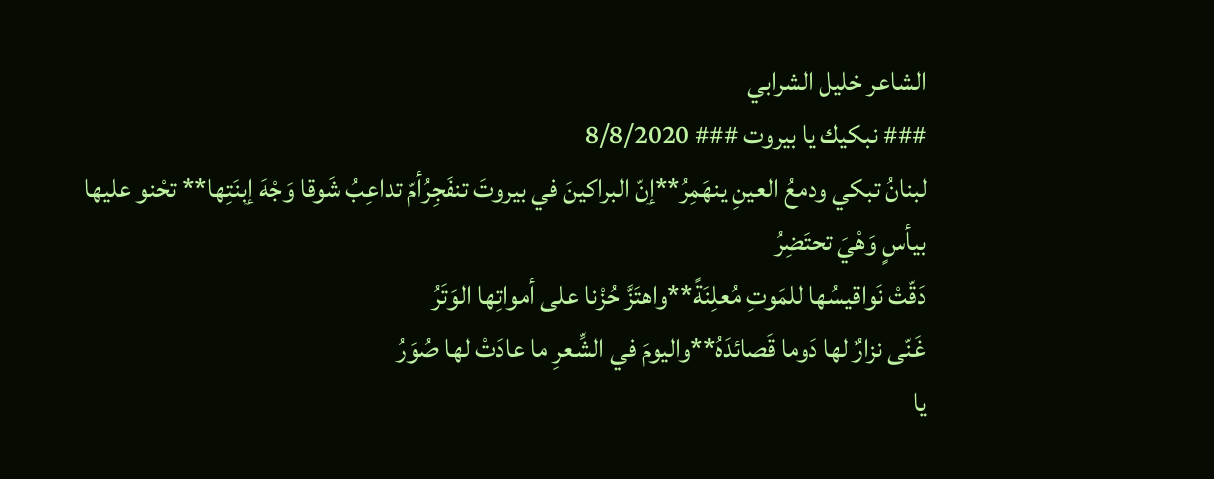الشاعر خليل الشرابي
### نبكيك يا بيروت ### 8/8/2020
لبنانُ تبكي ودمعُ العينِ ينهَمِرُ**ٳنّ البراكينَ في بيروتَ تنفَجِرُأمّ تداعِبُ شَوقا وَجْهَ ٳبنَتِها** تحْنو عليها بيأسٍ وَهْيَ تحتَضِرُ
دَقّتْ نَواقيسُها للمَوتِ مُعلِنَةً**واهتَزَّ حُزْنا على أمواتِها الوَتَرُ
غَنّى نزارٌ لها دَوما قَصائدَهُ**واليومَ في الشِّعرِ ما عادَتْ لها صُوَرُ
يا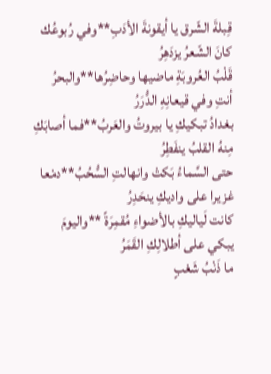قِبلةَ الشّرق يا أيقونةَ الأدَبِ**وفي رُبوعُك كانَ الشّعرُ يزدَهِرُ
قَلْبُ العُروبَةِ ماضيها وحاضِرُها**والبحرُ أنتِ وفي قيعانِهِ الدُّرَرُ
بغدادُ تبكيكِ يا بيروتُ والعَربُ**فما أصابَكِ مِنهُ القلبُ ينفَطِرُ
حتى السَّماءُ بَكتْ وانهالتِ السُّحُبُ**دمْعا غزيرا على واديكِ ينحَدِرُ
كانت لَياليكِ بالأضواءِ مُقمِرَةً **واليومَ يبكي على أطلالِكِ القَمَرُ
ما ذَنْبُ شَعْبٍ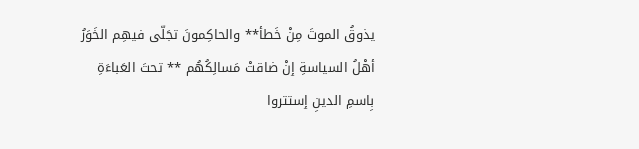يذوقُ الموتَ مِنْ خَطأ** والحاكِمونَ تجَلّى فيهِم الخَوَرُ
أهْلُ السياسةِ ٳنْ ضاقتْ مَسالِكُهُم ** تحتَ العَباءَةِ بِاسمِ الدينِ ٳستتروا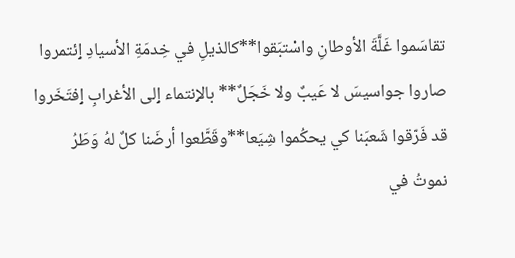تقاسَموا غَلَّةَ الأوطانِ واسْتبَقوا**كالذيلِ في خِدمَةِ الأسيادِ ٳئتمروا
صاروا جواسيسَ لا عَيبٌ ولا خَجَلٌ** بالٳنتماء ٳلى الأغرابِ ٳفتَخَروا
قد فَرّقوا شَعبَنا كي يحكُموا شِيَعا**وقَطَّعوا أرضَنا كلٌ لهُ وَطَرُ
نموتُ في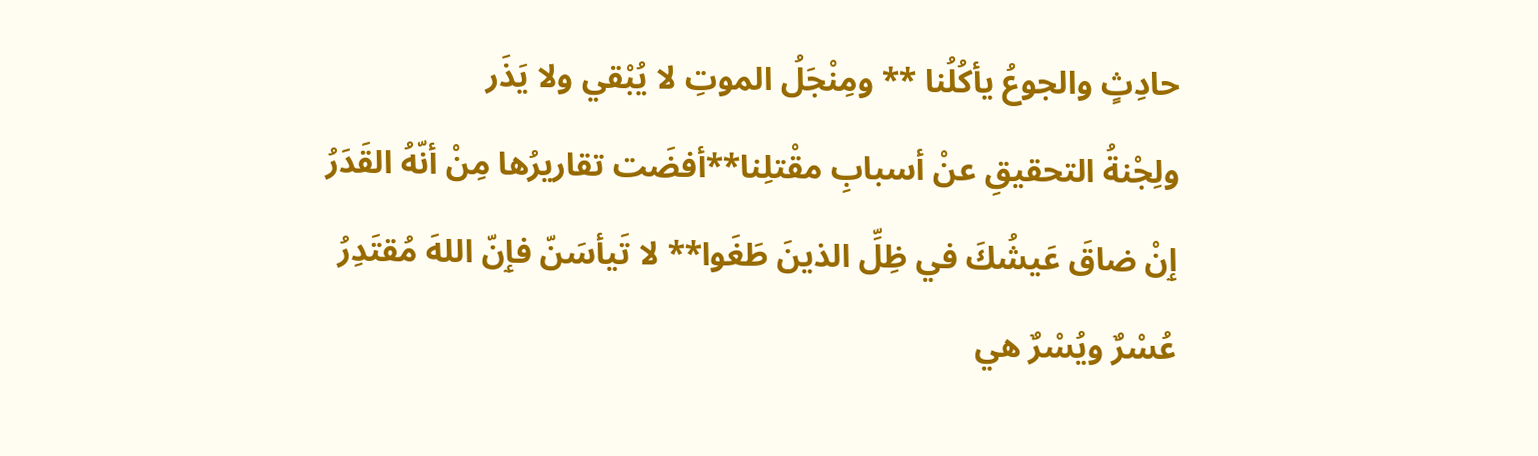حادِثٍ والجوعُ يأكُلُنا ** ومِنْجَلُ الموتِ لا يُبْقي ولا يَذَر
ولِجْنةُ التحقيقِ عنْ أسبابِ مقْتلِنا**أفضَت تقاريرُها مِنْ أنّهُ القَدَرُ
ٳنْ ضاقَ عَيشُكَ في ظِلِّ الذينَ طَغَوا** لا تَيأسَنّ فٳنّ اللهَ مُقتَدِرُ
عُسْرٌ ويُسْرٌ هي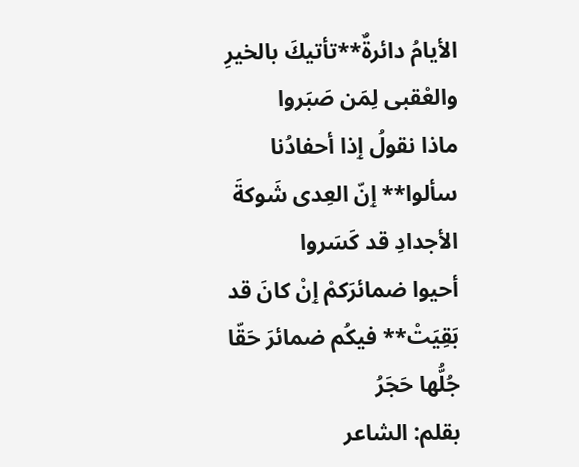الأيامُ دائرةٌ**تأتيكَ بالخيرِ والعْقبى لِمَن صَبَروا
ماذا نقولُ ٳذا أحفادُنا سألوا** ٳنّ العِدى شَوكةَ الأجدادِ قد كَسَروا
أحيوا ضمائرَكمْ ٳنْ كانَ قد بَقِيَتْ** فيكُم ضمائرَ حَقّا جُلُّها حَجَرُ
بقلم: الشاعر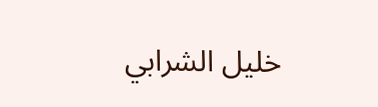خليل الشرابي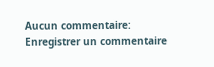Aucun commentaire:
Enregistrer un commentaire